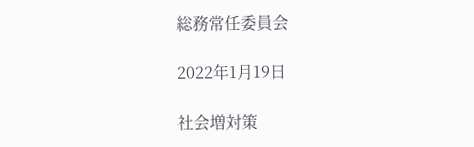総務常任委員会

2022年1月19日

社会増対策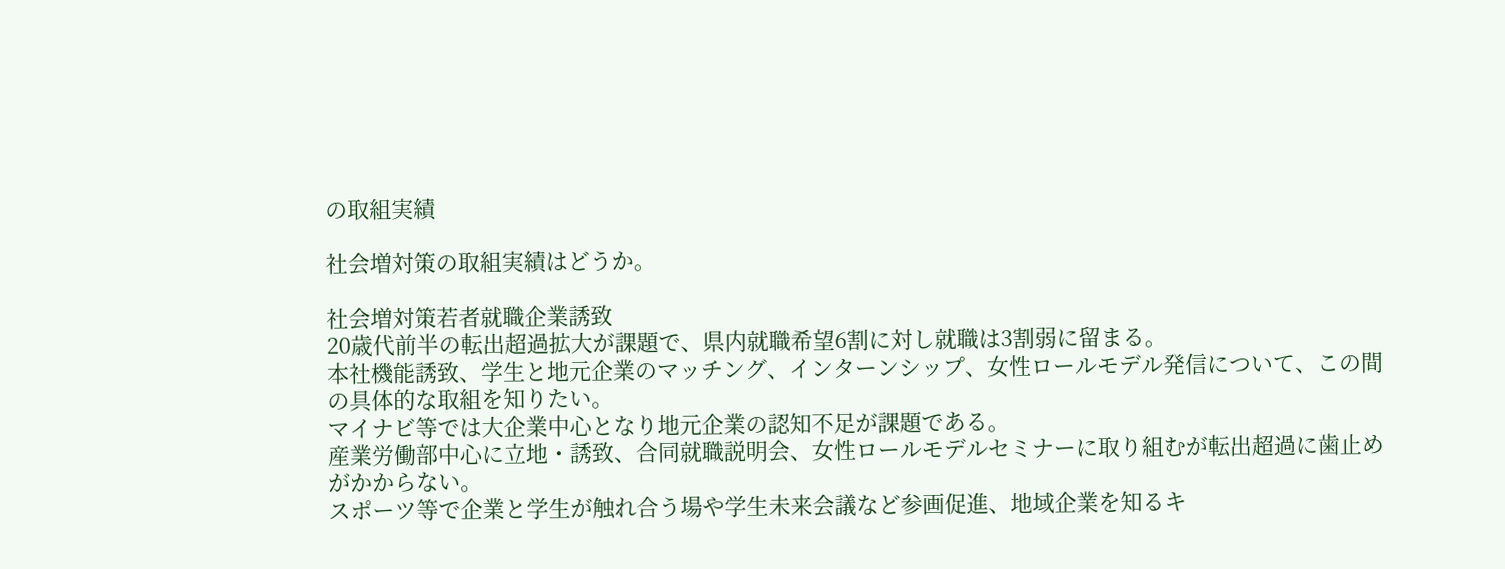の取組実績

社会増対策の取組実績はどうか。

社会増対策若者就職企業誘致
20歳代前半の転出超過拡大が課題で、県内就職希望6割に対し就職は3割弱に留まる。
本社機能誘致、学生と地元企業のマッチング、インターンシップ、女性ロールモデル発信について、この間の具体的な取組を知りたい。
マイナビ等では大企業中心となり地元企業の認知不足が課題である。
産業労働部中心に立地・誘致、合同就職説明会、女性ロールモデルセミナーに取り組むが転出超過に歯止めがかからない。
スポーツ等で企業と学生が触れ合う場や学生未来会議など参画促進、地域企業を知るキ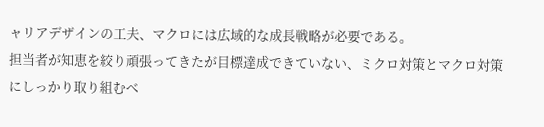ャリアデザインの工夫、マクロには広域的な成長戦略が必要である。
担当者が知恵を絞り頑張ってきたが目標達成できていない、ミクロ対策とマクロ対策にしっかり取り組むべ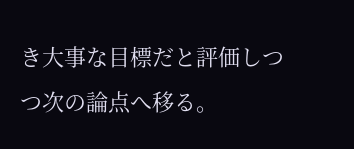き大事な目標だと評価しつつ次の論点へ移る。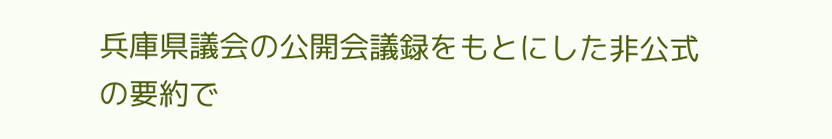兵庫県議会の公開会議録をもとにした非公式の要約で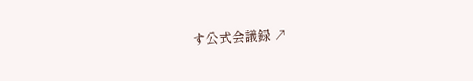す公式会議録 ↗